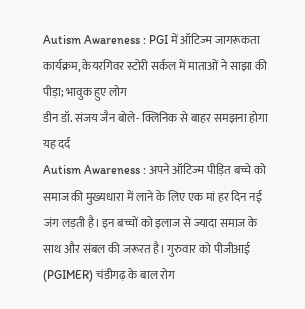Autism Awareness : PGI में ऑटिज्म जागरूकता कार्यक्रम, केयरगिवर स्टोरी सर्कल में माताओं ने साझा की पीड़ा; भावुक हुए लोग
डीन डॉ. संजय जैन बोले- क्लिनिक से बाहर समझना होगा यह दर्द
Autism Awareness : अपने ऑटिज्म पीड़ित बच्चे को समाज की मुख्यधारा में लाने के लिए एक मां हर दिन नई जंग लड़ती है। इन बच्चों को इलाज से ज्यादा समाज के साथ और संबल की जरूरत है। गुरुवार को पीजीआई (PGIMER) चंडीगढ़ के बाल रोग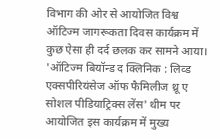विभाग की ओर से आयोजित विश्व ऑटिज्म जागरूकता दिवस कार्यक्रम में कुछ ऐसा ही दर्द छलक कर सामने आया।
'ऑटिज्म बियॉन्ड द क्लिनिक : लिव्ड एक्सपीरियंसेज ऑफ फैमिलीज थ्रू ए सोशल पीडियाट्रिक्स लेंस' थीम पर आयोजित इस कार्यक्रम में मुख्य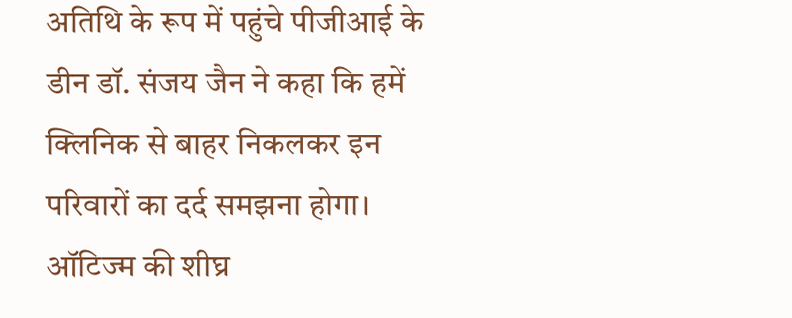अतिथि के रूप में पहुंचे पीजीआई के डीन डॉ. संजय जैन ने कहा कि हमें क्लिनिक से बाहर निकलकर इन परिवारों का दर्द समझना होगा। ऑटिज्म की शीघ्र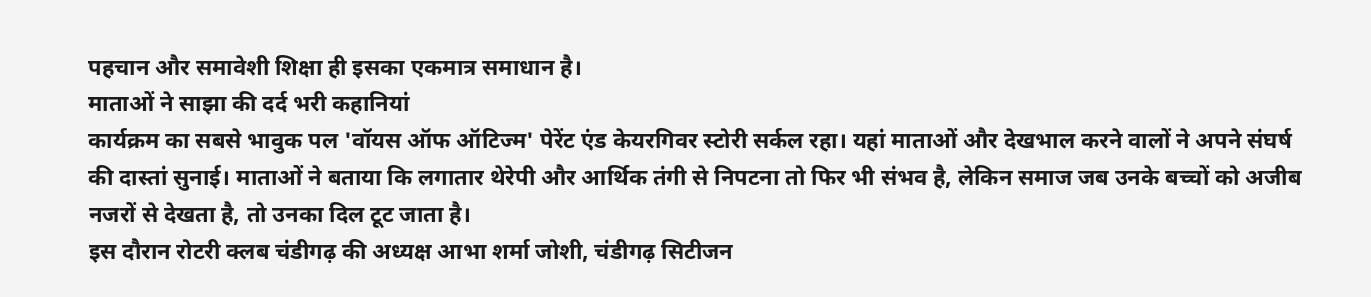पहचान और समावेशी शिक्षा ही इसका एकमात्र समाधान है।
माताओं ने साझा की दर्द भरी कहानियां
कार्यक्रम का सबसे भावुक पल 'वॉयस ऑफ ऑटिज्म' पेरेंट एंड केयरगिवर स्टोरी सर्कल रहा। यहां माताओं और देखभाल करने वालों ने अपने संघर्ष की दास्तां सुनाई। माताओं ने बताया कि लगातार थेरेपी और आर्थिक तंगी से निपटना तो फिर भी संभव है, लेकिन समाज जब उनके बच्चों को अजीब नजरों से देखता है, तो उनका दिल टूट जाता है।
इस दौरान रोटरी क्लब चंडीगढ़ की अध्यक्ष आभा शर्मा जोशी, चंडीगढ़ सिटीजन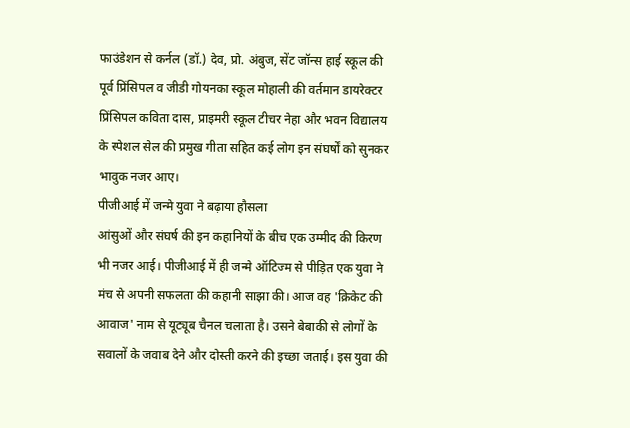फाउंडेशन से कर्नल (डॉ.) देव, प्रो. अंबुज, सेंट जॉन्स हाई स्कूल की पूर्व प्रिंसिपल व जीडी गोयनका स्कूल मोहाली की वर्तमान डायरेक्टर प्रिंसिपल कविता दास, प्राइमरी स्कूल टीचर नेहा और भवन विद्यालय के स्पेशल सेल की प्रमुख गीता सहित कई लोग इन संघर्षों को सुनकर भावुक नजर आए।
पीजीआई में जन्मे युवा ने बढ़ाया हौसला
आंसुओं और संघर्ष की इन कहानियों के बीच एक उम्मीद की किरण भी नजर आई। पीजीआई में ही जन्मे ऑटिज्म से पीड़ित एक युवा ने मंच से अपनी सफलता की कहानी साझा की। आज वह 'क्रिकेट की आवाज' नाम से यूट्यूब चैनल चलाता है। उसने बेबाकी से लोगों के सवालों के जवाब देने और दोस्ती करने की इच्छा जताई। इस युवा की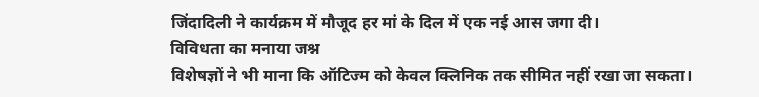जिंदादिली ने कार्यक्रम में मौजूद हर मां के दिल में एक नई आस जगा दी।
विविधता का मनाया जश्न
विशेषज्ञों ने भी माना कि ऑटिज्म को केवल क्लिनिक तक सीमित नहीं रखा जा सकता।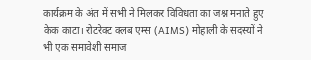कार्यक्रम के अंत में सभी ने मिलकर विविधता का जश्न मनाते हुए केक काटा। रोटरेक्ट क्लब एम्स (AIMS) मोहाली के सदस्यों ने भी एक समावेशी समाज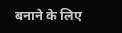बनाने के लिए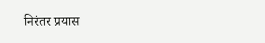निरंतर प्रयास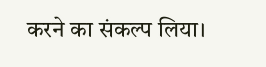करने का संकल्प लिया।